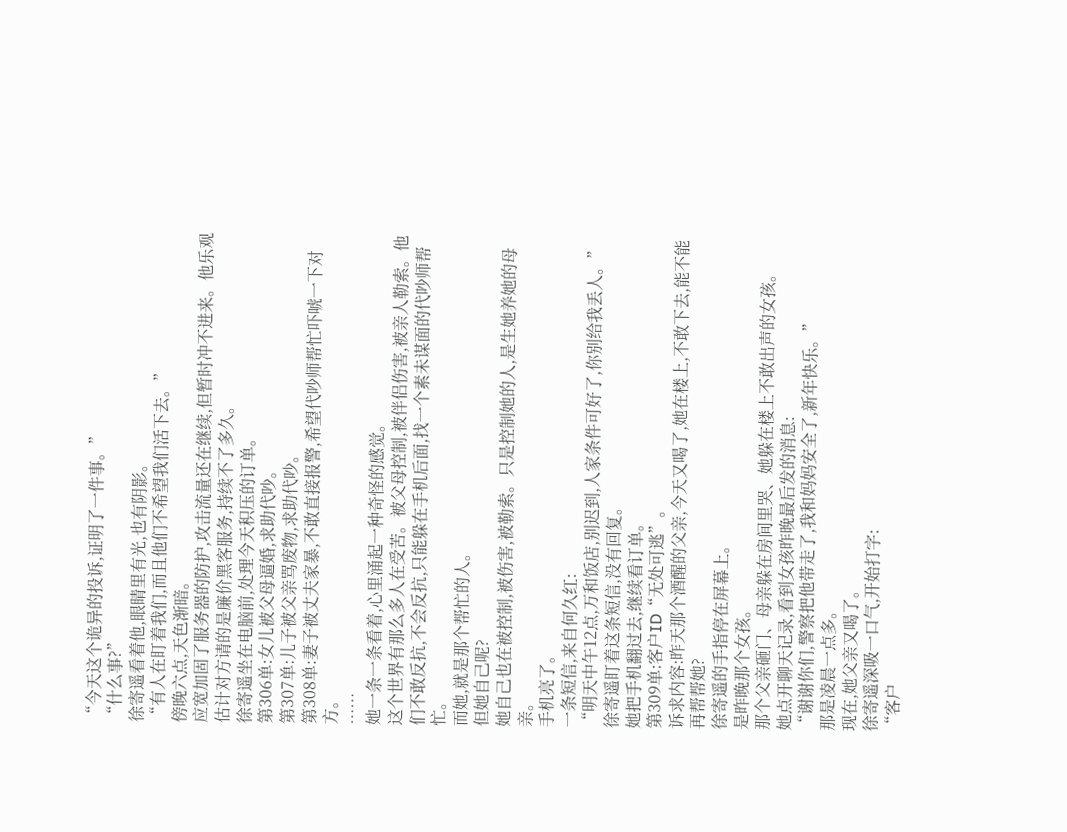“今天这个诡异的投诉,证明了一件事。”
“什么事?”
徐寄遥看着他,眼睛里有光,也有阴影。
“有人在盯着我们,而且他们不希望我们活下去。”
傍晚六点,天色渐暗。
应宽加固了服务器的防护,攻击流量还在继续,但暂时冲不进来。他乐观估计对方请的是廉价黑客服务,持续不了多久。
徐寄遥坐在电脑前,处理今天积压的订单。
第306单:女儿被父母逼婚,求助代吵。
第307单:儿子被父亲骂废物,求助代吵。
第308单:妻子被丈夫家暴,不敢直接报警,希望代吵师帮忙吓唬一下对方。
……
她一条一条看着,心里涌起一种奇怪的感觉。
这个世界有那么多人在受苦。被父母控制,被伴侣伤害,被亲人勒索。他们不敢反抗,不会反抗,只能躲在手机后面,找一个素未谋面的代吵师帮忙。
而她,就是那个帮忙的人。
但她自己呢?
她自己也在被控制,被伤害,被勒索。只是控制她的人,是生她养她的母亲。
手机亮了。
一条短信,来自何久红:
“明天中午12点,万和饭店,别迟到,人家条件可好了,你别给我丢人。”
徐寄遥盯着这条短信,没有回复。
她把手机翻过去,继续看订单。
第309单:客户ID“无处可逃”。
诉求内容:昨天那个酒醒的父亲,今天又喝了,她在楼上,不敢下去,能不能再帮帮她?
徐寄遥的手指停在屏幕上。
是昨晚那个女孩。
那个父亲砸门、母亲躲在房间里哭、她躲在楼上不敢出声的女孩。
她点开聊天记录,看到女孩昨晚最后发的消息:
“谢谢你们,警察把他带走了,我和妈妈安全了,新年快乐。”
那是凌晨一点多。
现在,她父亲又喝了。
徐寄遥深吸一口气,开始打字:
“客户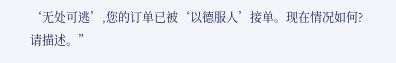‘无处可逃’,您的订单已被‘以德服人’接单。现在情况如何?请描述。”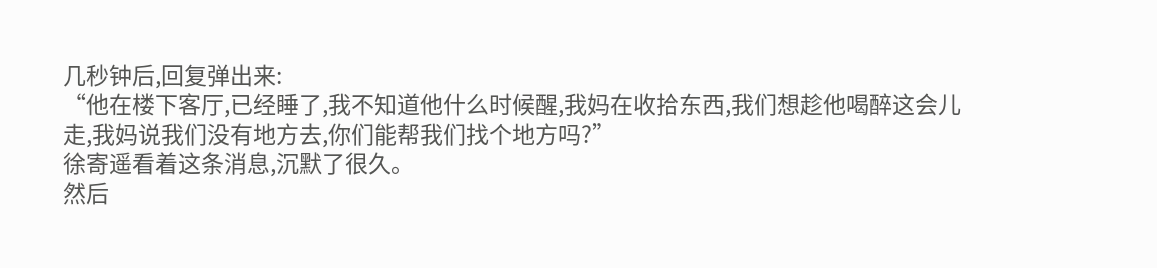几秒钟后,回复弹出来:
“他在楼下客厅,已经睡了,我不知道他什么时候醒,我妈在收拾东西,我们想趁他喝醉这会儿走,我妈说我们没有地方去,你们能帮我们找个地方吗?”
徐寄遥看着这条消息,沉默了很久。
然后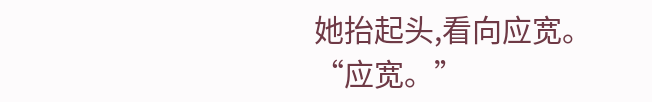她抬起头,看向应宽。
“应宽。”